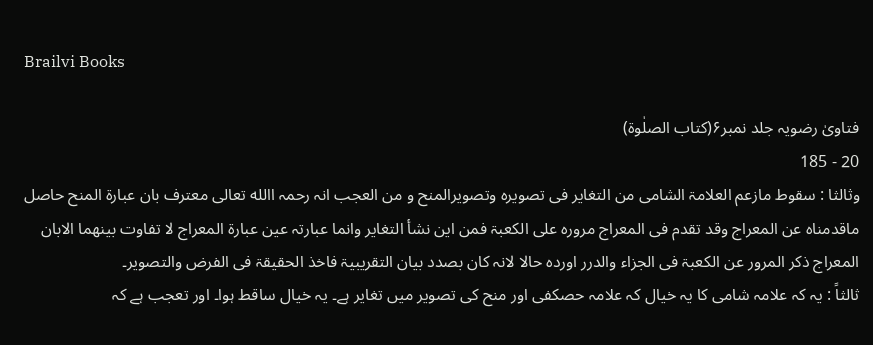Brailvi Books

فتاویٰ رضویہ جلد نمبر۶(کتاب الصلٰوۃ)
20 - 185
وثالثا : سقوط مازعم العلامۃ الشامی من التغایر فی تصویرہ وتصویرالمنح و من العجب انہ رحمہ االله تعالی معترف بان عبارۃ المنح حاصل ماقدمناہ عن المعراج وقد تقدم فی المعراج مرورہ علی الکعبۃ فمن این نشأ التغایر وانما عبارتہ عین عبارۃ المعراج لا تفاوت بینھما الابان المعراج ذکر المرور عن الکعبۃ فی الجزاء والدرر اوردہ حالا لانہ کان بصدد بیان التقریبیۃ فاخذ الحقیقۃ فی الفرض والتصویر۔
ثالثاً : یہ کہ علامہ شامی کا یہ خیال کہ علامہ حصکفی اور منح کی تصویر میں تغایر ہے۔ یہ خیال ساقط ہوا۔ اور تعجب ہے کہ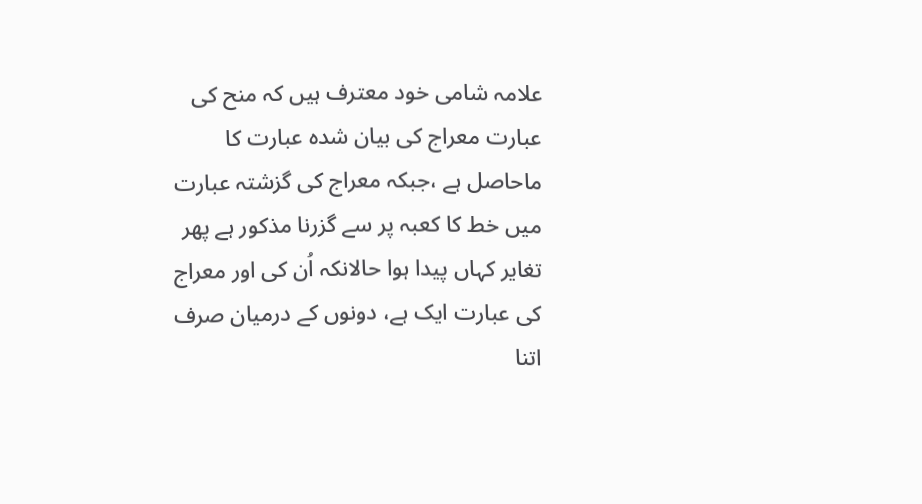علامہ شامی خود معترف ہیں کہ منح کی عبارت معراج کی بیان شدہ عبارت کا ماحاصل ہے ،جبکہ معراج کی گزشتہ عبارت میں خط کا کعبہ پر سے گزرنا مذکور ہے پھر تغایر کہاں پیدا ہوا حالانکہ اُن کی اور معراج کی عبارت ایک ہے، دونوں کے درمیان صرف اتنا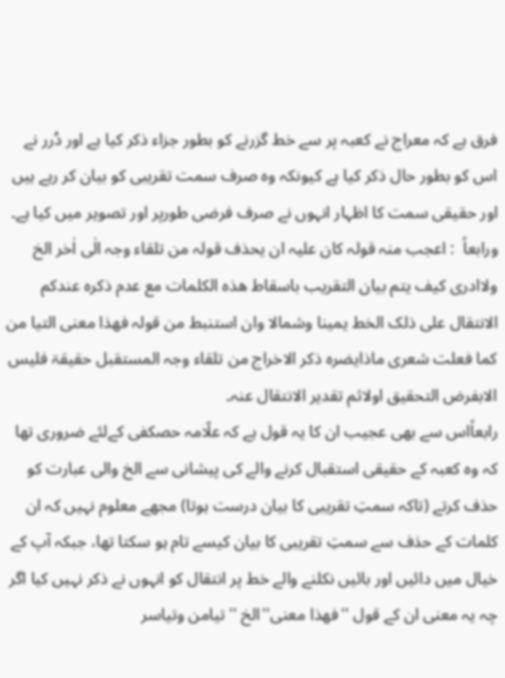فرق ہے کہ معراج نے کعبہ پر سے خط گزرنے کو بطور جزاء ذکر کیا ہے اور دُرر نے اس کو بطور حال ذکر کیا ہے کیونکہ وہ صرف سمت تقریبی کو بیان کر رہے ہیں اور حقیقی سمت کا اظہار انہوں نے صرف فرضی طورپر اور تصویر میں کیا ہے۔
ورابعاً  : اعجب منہ قولہ کان علیہ ان یحذف قولہ من تلقاء وجہ الٰی اٰخر الخ ولاادری کیف یتم بیان التقریب باسقاط ھذہ الکلمات مع عدم ذکرہ عندکم الانتقال علی ذلک الخط یمینا وشمالا وان استنبط من قولہ فھذا معنی التیا من کما فعلت شعری ماذایضرہ ذکر الاخراج من تلقاء وجہ المستقبل حقیقۃ فلیس الابفرض التحقیق اولاثم تقدیر الانتقال عنہ۔
رابعاًاس سے بھی عجیب ان کا یہ قول ہے کہ علّامہ حصکفی کےلئے ضروری تھا کہ وہ کعبہ کے حقیقی استقبال کرنے والے کی پیشانی سے الخ والی عبارت کو حذف کرتے (تاکہ سمتِ تقریبی کا بیان درست ہوتا) مجھے معلوم نہیں کہ ان کلمات کے حذف سے سمتِ تقریبی کا بیان کیسے تام ہو سکتا تھا، جبکہ آپ کے خیال میں دائیں اور بائیں نکلنے والے خط پر انتقال کو انہوں نے ذکر نہیں کیا اگر چہ یہ معنی ان کے قول ''فھذا معنی''الخ ''تیامن وتیاسر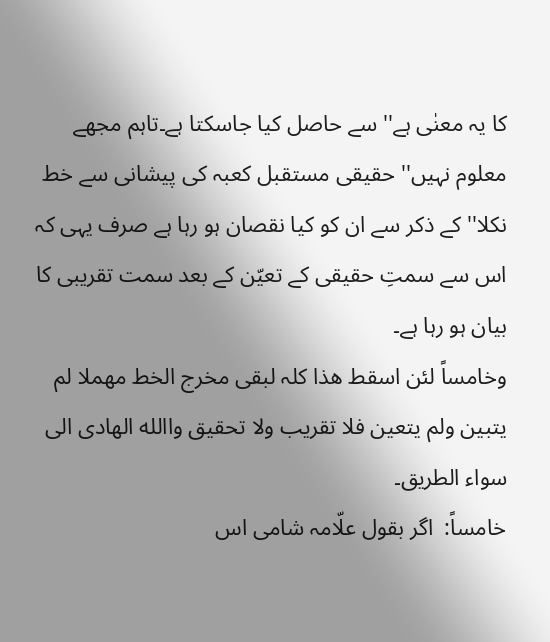کا یہ معنٰی ہے'' سے حاصل کیا جاسکتا ہے۔تاہم مجھے معلوم نہیں'' حقیقی مستقبل کعبہ کی پیشانی سے خط نکلا'' کے ذکر سے ان کو کیا نقصان ہو رہا ہے صرف یہی کہ اس سے سمتِ حقیقی کے تعیّن کے بعد سمت تقریبی کا بیان ہو رہا ہے۔
وخامساً لئن اسقط ھذا کلہ لبقی مخرج الخط مھملا لم یتبین ولم یتعین فلا تقریب ولا تحقیق واالله الھادی الی سواء الطریق۔
خامساً:  اگر بقول علّامہ شامی اس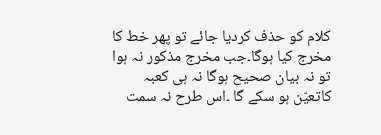کلام کو حذف کردیا جائے تو پھر خط کا مخرج کیا ہوگا۔جب مخرج مذکور نہ ہوا تو نہ بیان صحیح ہوگا نہ ہی کعبہ کاتعیّن ہو سکے گا ۔اس طرح نہ سمت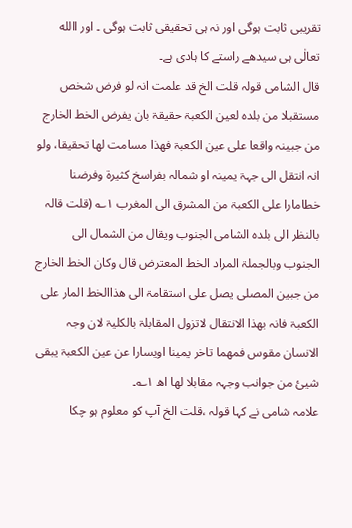تقریبی ثابت ہوگی اور نہ ہی تحقیقی ثابت ہوگی ۔ اور االله تعالٰی ہی سیدھے راستے کا ہادی ہے۔
قال الشامی قولہ قلت الخ قد علمت انہ لو فرض شخص مستقبلا من بلدہ لعین الکعبۃ حقیقۃ بان یفرض الخط الخارج من جبینہ واقعا علی عین الکعبۃ فھذا مسامت لھا تحقیقا، ولو انہ انتقل الی جہۃ یمینہ او شمالہ بفراسخ کثیرۃ وفرضنا خطامارا علی الکعبۃ من المشرق الی المغرب ۱؎ (قلت قالہ بالنظر الی بلدہ الشامی الجنوب ویقال من الشمال الی الجنوب وبالجملۃ المراد الخط المعترض قال وکان الخط الخارج من جبین المصلی یصل علی استقامۃ الی ھذاالخط المار علی الکعبۃ فانہ بھذا الانتقال لاتزول المقابلۃ بالکلیۃ لان وجہ الانسان مقوس فمھما تاخر یمینا اویسارا عن عین الکعبۃ یبقی شیئ من جوانب وجہہ مقابلا لھا اھ ۱؎۔
علامہ شامی نے کہا قولہ ،قلت الخ آپ کو معلوم ہو چکا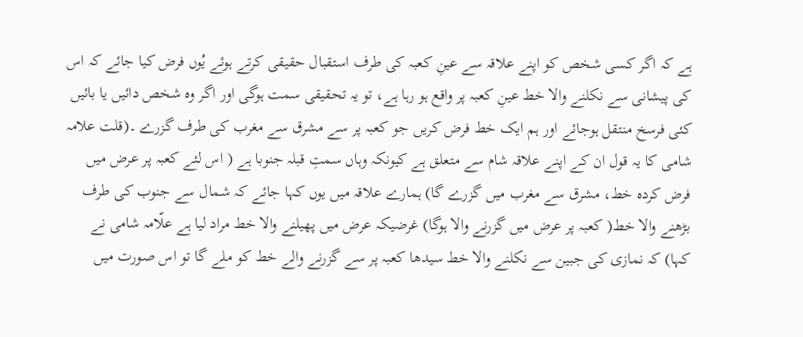ہے کہ اگر کسی شخص کو اپنے علاقہ سے عینِ کعبہ کی طرف استقبال حقیقی کرتے ہوئے یُوں فرض کیا جائے کہ اس کی پیشانی سے نکلنے والا خط عینِ کعبہ پر واقع ہو رہا ہے، تو یہ تحقیقی سمت ہوگی اور اگر وہ شخص دائیں یا بائیں کئی فرسخ منتقل ہوجائے اور ہم ایک خط فرض کریں جو کعبہ پر سے مشرق سے مغرب کی طرف گزرے ۔(قلت علامہ شامی کا یہ قول ان کے اپنے علاقہ شام سے متعلق ہے کیونکہ وہاں سمتِ قبلہ جنوبا ہے ( اس لئے کعبہ پر عرض میں فرض کردہ خط، مشرق سے مغرب میں گزرے گا) ہمارے علاقہ میں یوں کہا جائے کہ شمال سے جنوب کی طرف بڑھنے والا خط( کعبہ پر عرض میں گزرنے والا ہوگا) غرضیکہ عرض میں پھیلنے والا خط مراد لیا ہے علّامہ شامی نے کہا) کہ نمازی کی جبین سے نکلنے والا خط سیدھا کعبہ پر سے گزرنے والے خط کو ملے گا تو اس صورت میں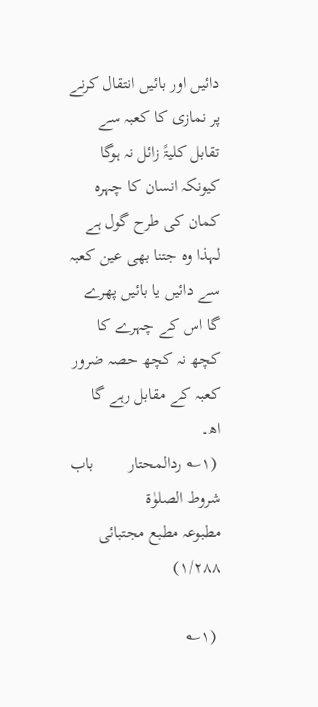دائیں اور بائیں انتقال کرنے پر نمازی کا کعبہ سے تقابل کلیۃً زائل نہ ہوگا کیونکہ انسان کا چہرہ کمان کی طرح گول ہے لہذا وہ جتنا بھی عین کعبہ سے دائیں یا بائیں پھرے گا اس کے چہرے کا کچھ نہ کچھ حصہ ضرور کعبہ کے مقابل رہے گا اھ۔
 (۱؎ ردالمحتار        باب شروط الصلوٰۃ         مطبوعہ مطبع مجتبائی         ۱/۲۸۸)

 (۱؎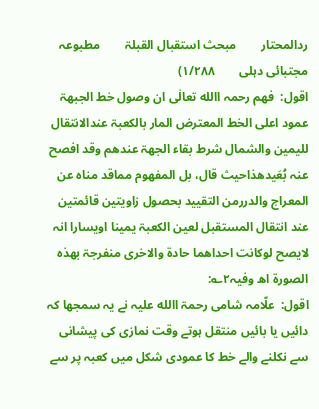ردالمحتار        مبحث استقبال القبلۃ        مطبوعہ مجتبائی دہلی        ۱/۲۸۸)
اقول:  فھم رحمہ االله تعالٰی ان وصول خط الجبھۃ عمود اعلی الخط المعترض المار بالکعبۃ عندالانتقال للیمین والشمال شرط بقاء الجھۃ عندھم وقد افصح عنہ بُعَیدھذاحیث قال، بل المفھوم مماقد مناہ عن المعراج والدررمن التقیید بحصول زاویتین قائمتین عند انتقال المستقبل لعین الکعبۃ یمینا اویسارا انہ لایصح لوکانت احداھما حادۃ والاخری منفرجۃ بھذہ الصورۃ اھ وفیہ۲؎:
اقول:  علّامہ شامی رحمۃ االله علیہ نے یہ سمجھا کہ دائیں یا بائیں منتقل ہوتے وقت نمازی کی پیشانی سے نکلنے والے خط کا عمودی شکل میں کعبہ پر سے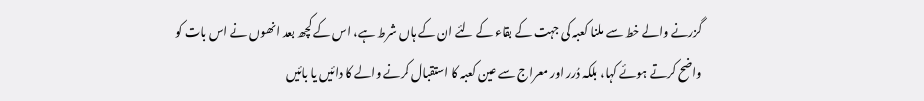گزرنے والے خط سے ملنا کعبہ کی جہت کے بقاء کے لئے ان کے ہاں شرط ہے، اس کے کچھ بعد انھوں نے اس بات کو واضح کرتے ہوئے کہا، بلکہ دُرر اور معراج سے عین کعبہ کا استقبال کرنے والے کا دائیں یا بائیں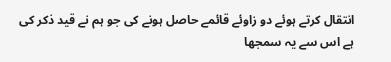انتقال کرتے ہوئے دو زاوئے قائمے حاصل ہونے کی جو ہم نے قید ذکر کی ہے اس سے یہ سمجھا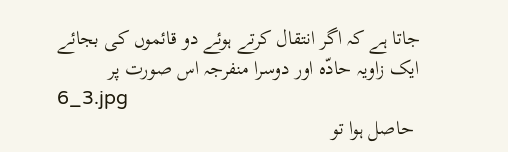جاتا ہے کہ اگر انتقال کرتے ہوئے دو قائموں کی بجائے ایک زاویہ حادّہ اور دوسرا منفرجہ اس صورت پر
6_3.jpg
 حاصل ہوا تو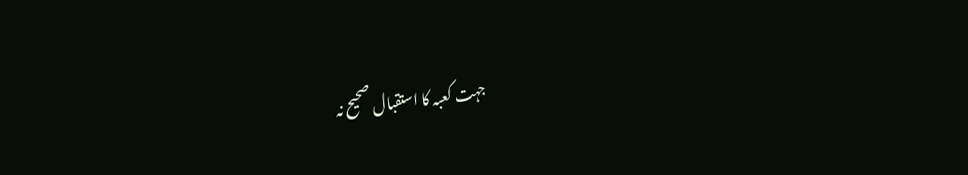جہت کعبہ کا استقبال صحیح نہ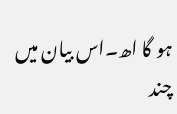ہو گا اھ۔اس بیان میں چند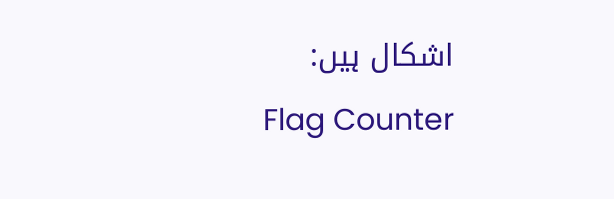اشکال ہیں:
Flag Counter